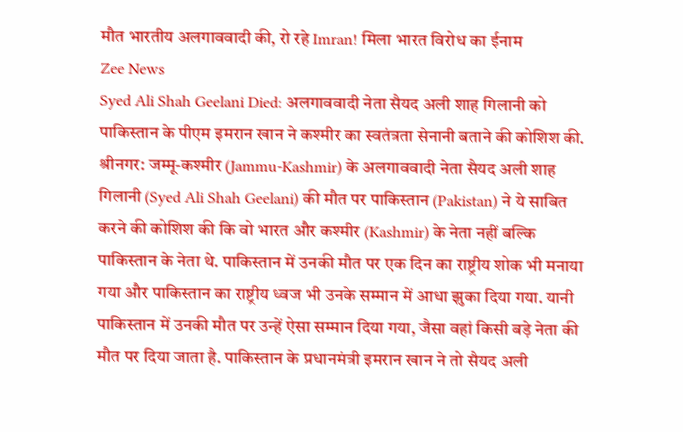मौत भारतीय अलगाववादी की, रो रहे Imran! मिला भारत विरोध का ईनाम
Zee News
Syed Ali Shah Geelani Died: अलगाववादी नेता सैयद अली शाह गिलानी को पाकिस्तान के पीएम इमरान खान ने कश्मीर का स्वतंत्रता सेनानी बताने की कोशिश की.
श्रीनगर: जम्मू-कश्मीर (Jammu-Kashmir) के अलगाववादी नेता सैयद अली शाह गिलानी (Syed Ali Shah Geelani) की मौत पर पाकिस्तान (Pakistan) ने ये साबित करने की कोशिश की कि वो भारत और कश्मीर (Kashmir) के नेता नहीं बल्कि पाकिस्तान के नेता थे. पाकिस्तान में उनकी मौत पर एक दिन का राष्ट्रीय शोक भी मनाया गया और पाकिस्तान का राष्ट्रीय ध्वज भी उनके सम्मान में आधा झुका दिया गया. यानी पाकिस्तान में उनकी मौत पर उन्हें ऐसा सम्मान दिया गया, जैसा वहां किसी बड़े नेता की मौत पर दिया जाता है. पाकिस्तान के प्रधानमंत्री इमरान खान ने तो सैयद अली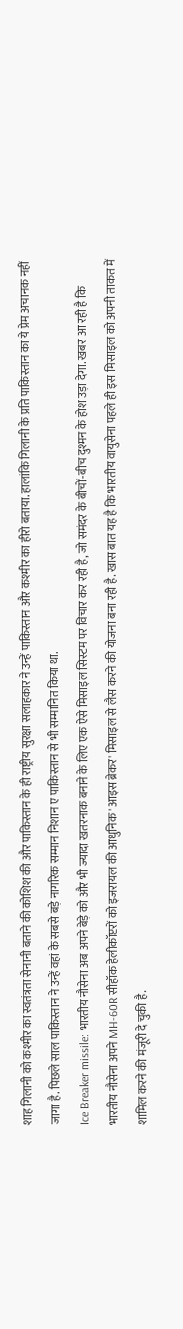शाह गिलानी को कश्मीर का स्वतंत्रता सेनानी बताने की कोशिश की और पाकिस्तान के ही राष्ट्रीय सुरक्षा सलाहकार ने उन्हें पाकिस्तान और कश्मीर का हीरो बताया. हालांकि गिलानी के प्रति पाकिस्तान का ये प्रेम अचानक नहीं जागा है. पिछले साल पाकिस्तान ने उन्हें वहां के सबसे बड़े नागरिक सम्मान निशान ए पाकिस्तान से भी सम्मानित किया था.
Ice Breaker missile: भारतीय नौसेना अब अपने बेड़े को और भी ज्यादा खतरनाक बनाने के लिए एक ऐसे मिसाइल सिस्टम पर विचार कर रही है, जो समंदर के बीचों-बीच दुश्मन के होश उड़ा देगा. खबर आ रही है कि भारतीय नौसेना अपने MH-60R सीहॉक हेलीकॉप्टरों को इजरायल की आधुनिक 'आइस ब्रेकर' मिसाइल से लैस करने की योजना बना रही है. खास बात यह है कि भारतीय वायुसेना पहले ही इस मिसाइल को अपनी ताकत में शामिल करने की मंजूरी दे चुकी है.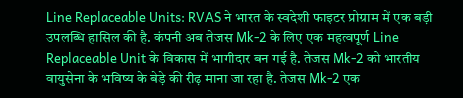Line Replaceable Units: RVAS ने भारत के स्वदेशी फाइटर प्रोग्राम में एक बड़ी उपलब्धि हासिल की है. कंपनी अब तेजस Mk-2 के लिए एक महत्वपूर्ण Line Replaceable Unit के विकास में भागीदार बन गई है. तेजस Mk-2 को भारतीय वायुसेना के भविष्य के बेड़े की रीढ़ माना जा रहा है. तेजस Mk-2 एक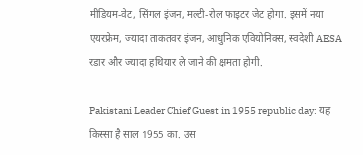मीडियम-वेट, सिंगल इंजन, मल्टी-रोल फाइटर जेट होगा. इसमें नया एयरफ्रेम, ज्यादा ताकतवर इंजन, आधुनिक एवियोनिक्स, स्वदेशी AESA रडार और ज्यादा हथियार ले जाने की क्षमता होगी.

Pakistani Leader Chief Guest in 1955 republic day: यह किस्सा है साल 1955 का. उस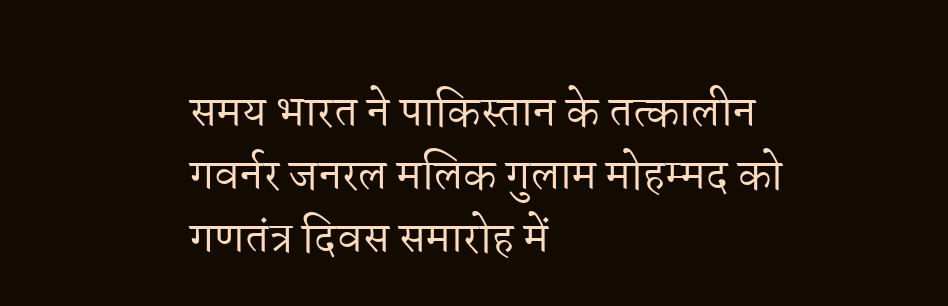समय भारत ने पाकिस्तान के तत्कालीन गवर्नर जनरल मलिक गुलाम मोहम्मद को गणतंत्र दिवस समारोह में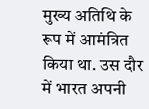मुख्य अतिथि के रूप में आमंत्रित किया था. उस दौर में भारत अपनी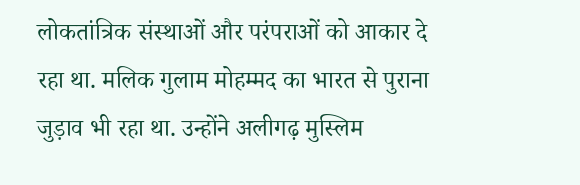लोकतांत्रिक संस्थाओं और परंपराओं को आकार दे रहा था. मलिक गुलाम मोहम्मद का भारत से पुराना जुड़ाव भी रहा था. उन्होंने अलीगढ़ मुस्लिम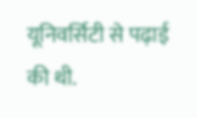यूनिवर्सिटी से पढ़ाई की थी.